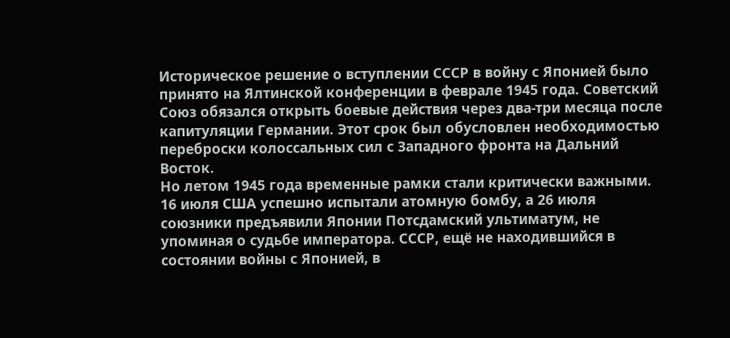Историческое решение о вступлении СССР в войну с Японией было принято на Ялтинской конференции в феврале 1945 года. Советский Союз обязался открыть боевые действия через два-три месяца после капитуляции Германии. Этот срок был обусловлен необходимостью переброски колоссальных сил с Западного фронта на Дальний Восток.
Но летом 1945 года временные рамки стали критически важными. 16 июля США успешно испытали атомную бомбу, а 26 июля союзники предъявили Японии Потсдамский ультиматум, не упоминая о судьбе императора. СССР, ещё не находившийся в состоянии войны с Японией, в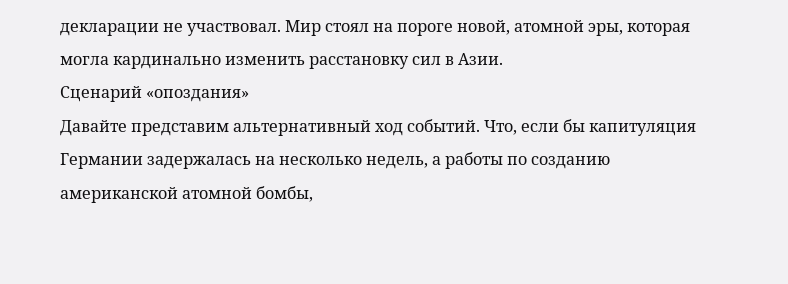декларации не участвовал. Мир стоял на пороге новой, атомной эры, которая могла кардинально изменить расстановку сил в Азии.
Сценарий «опоздания»
Давайте представим альтернативный ход событий. Что, если бы капитуляция Германии задержалась на несколько недель, а работы по созданию американской атомной бомбы,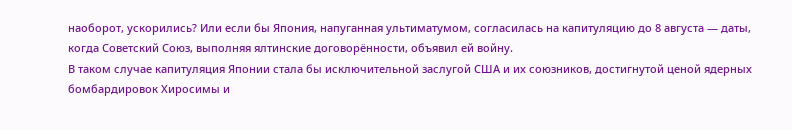наоборот, ускорились? Или если бы Япония, напуганная ультиматумом, согласилась на капитуляцию до 8 августа — даты, когда Советский Союз, выполняя ялтинские договорённости, объявил ей войну.
В таком случае капитуляция Японии стала бы исключительной заслугой США и их союзников, достигнутой ценой ядерных бомбардировок Хиросимы и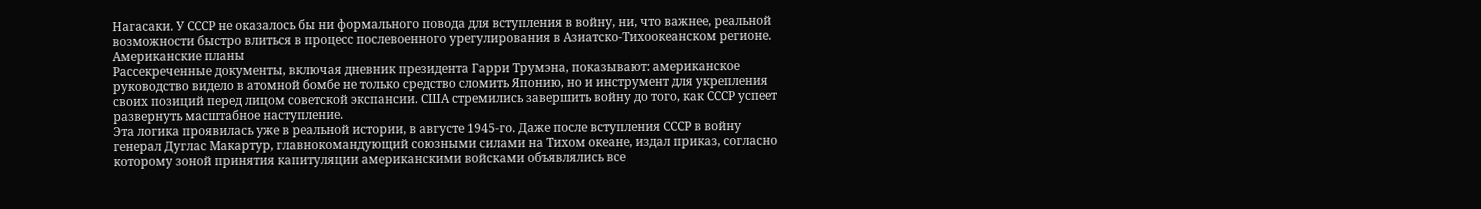Нагасаки. У СССР не оказалось бы ни формального повода для вступления в войну, ни, что важнее, реальной возможности быстро влиться в процесс послевоенного урегулирования в Азиатско-Тихоокеанском регионе.
Американские планы
Рассекреченные документы, включая дневник президента Гарри Трумэна, показывают: американское руководство видело в атомной бомбе не только средство сломить Японию, но и инструмент для укрепления своих позиций перед лицом советской экспансии. США стремились завершить войну до того, как СССР успеет развернуть масштабное наступление.
Эта логика проявилась уже в реальной истории, в августе 1945-го. Даже после вступления СССР в войну генерал Дуглас Макартур, главнокомандующий союзными силами на Тихом океане, издал приказ, согласно которому зоной принятия капитуляции американскими войсками объявлялись все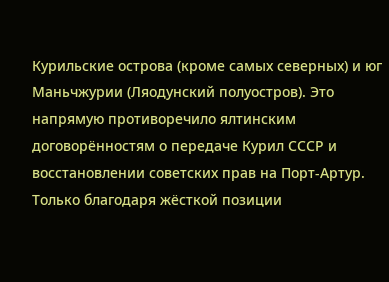Курильские острова (кроме самых северных) и юг Маньчжурии (Ляодунский полуостров). Это напрямую противоречило ялтинским договорённостям о передаче Курил СССР и восстановлении советских прав на Порт-Артур.
Только благодаря жёсткой позиции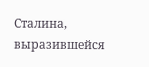Сталина, выразившейся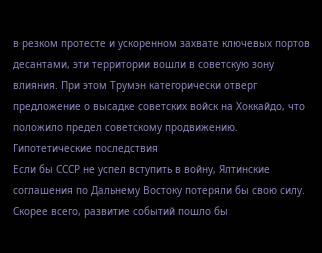в резком протесте и ускоренном захвате ключевых портов десантами, эти территории вошли в советскую зону влияния. При этом Трумэн категорически отверг предложение о высадке советских войск на Хоккайдо, что положило предел советскому продвижению.
Гипотетические последствия
Если бы СССР не успел вступить в войну, Ялтинские соглашения по Дальнему Востоку потеряли бы свою силу. Скорее всего, развитие событий пошло бы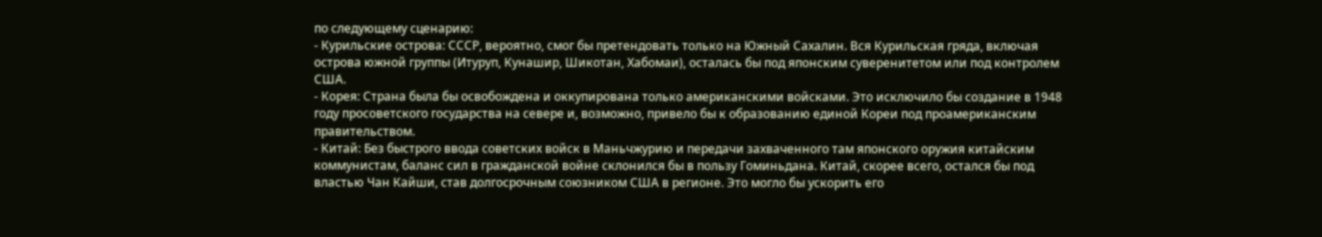по следующему сценарию:
- Курильские острова: СССР, вероятно, смог бы претендовать только на Южный Сахалин. Вся Курильская гряда, включая острова южной группы (Итуруп, Кунашир, Шикотан, Хабомаи), осталась бы под японским суверенитетом или под контролем США.
- Корея: Страна была бы освобождена и оккупирована только американскими войсками. Это исключило бы создание в 1948 году просоветского государства на севере и, возможно, привело бы к образованию единой Кореи под проамериканским правительством.
- Китай: Без быстрого ввода советских войск в Маньчжурию и передачи захваченного там японского оружия китайским коммунистам, баланс сил в гражданской войне склонился бы в пользу Гоминьдана. Китай, скорее всего, остался бы под властью Чан Кайши, став долгосрочным союзником США в регионе. Это могло бы ускорить его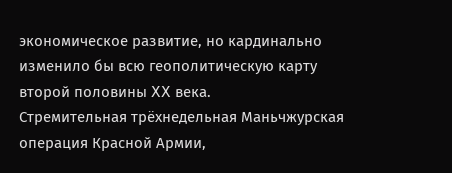экономическое развитие, но кардинально изменило бы всю геополитическую карту второй половины XX века.
Стремительная трёхнедельная Маньчжурская операция Красной Армии,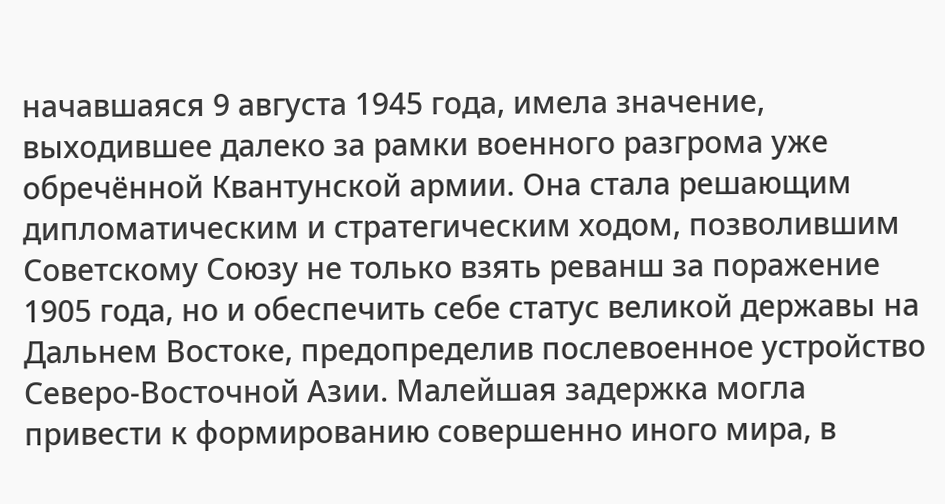начавшаяся 9 августа 1945 года, имела значение, выходившее далеко за рамки военного разгрома уже обречённой Квантунской армии. Она стала решающим дипломатическим и стратегическим ходом, позволившим Советскому Союзу не только взять реванш за поражение 1905 года, но и обеспечить себе статус великой державы на Дальнем Востоке, предопределив послевоенное устройство Северо-Восточной Азии. Малейшая задержка могла привести к формированию совершенно иного мира, в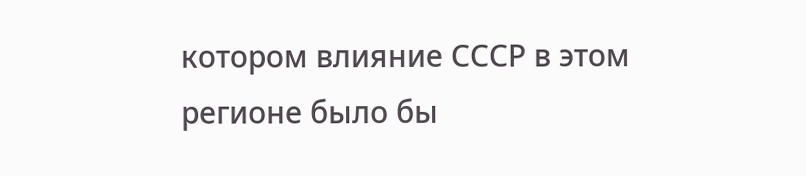котором влияние СССР в этом регионе было бы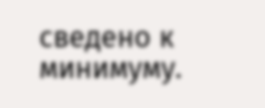сведено к минимуму.